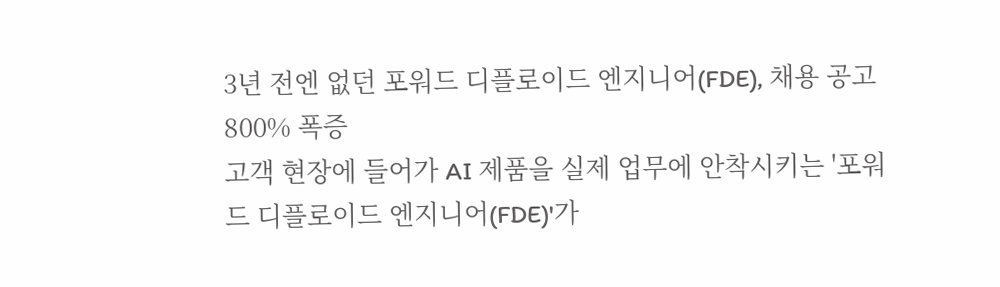3년 전엔 없던 포워드 디플로이드 엔지니어(FDE), 채용 공고 800% 폭증
고객 현장에 들어가 AI 제품을 실제 업무에 안착시키는 '포워드 디플로이드 엔지니어(FDE)'가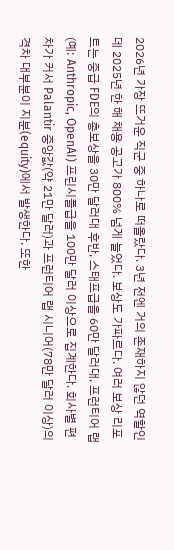2026년 가장 뜨거운 직군 중 하나로 떠올랐다. 3년 전엔 거의 존재하지 않던 역할인데 2025년 한 해 채용 공고가 800% 넘게 늘었다. 보상도 가파르다. 여러 보상 리포트는 중급 FDE의 총보상을 30만 달러대 후반, 스태프급을 60만 달러대, 프런티어 랩(예: Anthropic, OpenAI) 프린시플급을 100만 달러 이상으로 집계한다. 회사별 편차가 커서 Palantir 중앙값(약 21만 달러)과 프런티어 랩 시니어(78만 달러 이상)의 격차 대부분이 지분(equity)에서 발생한다. 또한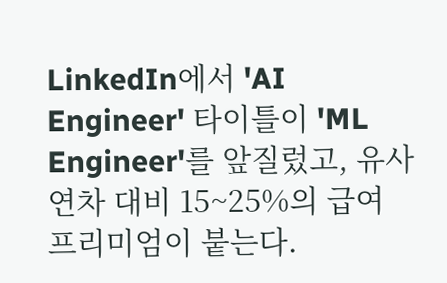LinkedIn에서 'AI Engineer' 타이틀이 'ML Engineer'를 앞질렀고, 유사 연차 대비 15~25%의 급여 프리미엄이 붙는다.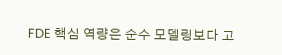FDE 핵심 역량은 순수 모델링보다 고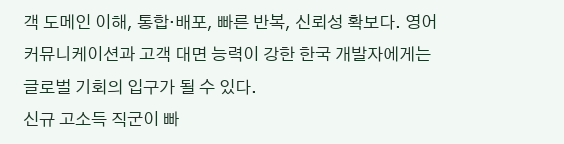객 도메인 이해, 통합·배포, 빠른 반복, 신뢰성 확보다. 영어 커뮤니케이션과 고객 대면 능력이 강한 한국 개발자에게는 글로벌 기회의 입구가 될 수 있다.
신규 고소득 직군이 빠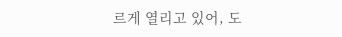르게 열리고 있어, 도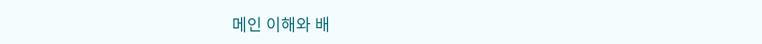메인 이해와 배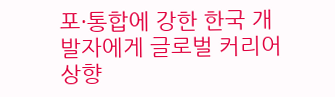포·통합에 강한 한국 개발자에게 글로벌 커리어 상향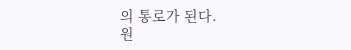의 통로가 된다.
원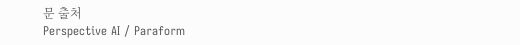문 출처
Perspective AI / Paraform